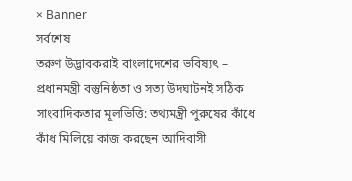× Banner
সর্বশেষ
তরুণ উদ্ভাবকরাই বাংলাদেশের ভবিষ্যৎ – প্রধানমন্ত্রী বস্তুনিষ্ঠতা ও সত্য উদঘাটনই সঠিক সাংবাদিকতার মূলভিত্তি: তথ্যমন্ত্রী পুরুষের কাঁধে কাঁধ মিলিয়ে কাজ করছেন আদিবাসী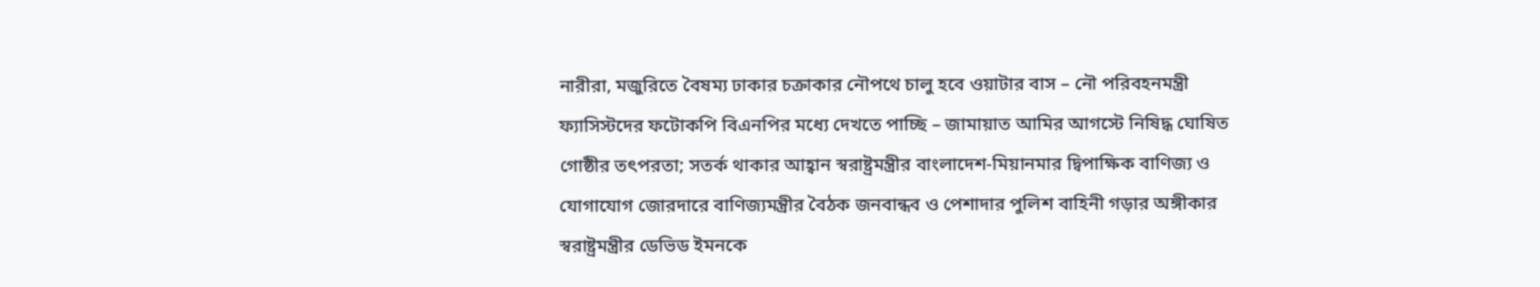নারীরা, মজুরিতে বৈষম্য ঢাকার চক্রাকার নৌপথে চালু হবে ওয়াটার বাস – নৌ পরিবহনমন্ত্রী ফ্যাসিস্টদের ফটোকপি বিএনপির মধ্যে দেখতে পাচ্ছি – জামায়াত আমির আগস্টে নিষিদ্ধ ঘোষিত গোষ্ঠীর তৎপরতা; সতর্ক থাকার আহ্বান স্বরাষ্ট্রমন্ত্রীর বাংলাদেশ-মিয়ানমার দ্বিপাক্ষিক বাণিজ্য ও যোগাযোগ জোরদারে বাণিজ্যমন্ত্রীর বৈঠক জনবান্ধব ও পেশাদার পুলিশ বাহিনী গড়ার অঙ্গীকার স্বরাষ্ট্রমন্ত্রীর ডেভিড ইমনকে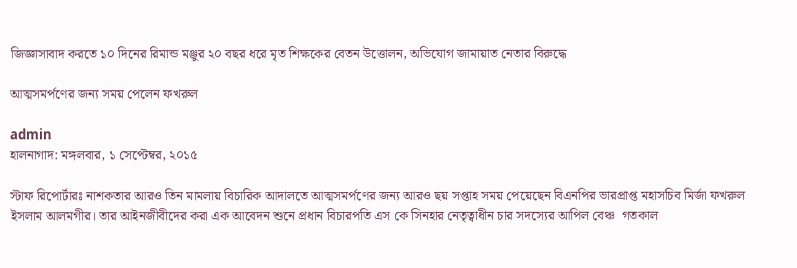জিজ্ঞাসাবাদ করতে ১০ দিনের রিমান্ড মঞ্জুর ২০ বছর ধরে মৃত শিক্ষকের বেতন উত্তোলন, অভিযোগ জামায়াত নেতার বিরুদ্ধে

আত্মসমর্পণের জন্য সময় পেলেন ফখরুল

admin
হালনাগাদ: মঙ্গলবার, ১ সেপ্টেম্বর, ২০১৫

স্টাফ রিপোর্টারঃ নাশকতার আরও তিন মামলায় বিচারিক আদালতে আত্মসমর্পণের জন্য আরও ছয় সপ্তাহ সময় পেয়েছেন বিএনপির ভারপ্রাপ্ত মহাসচিব মির্জা ফখরুল ইসলাম আলমগীর। তার আইনজীবীদের করা এক আবেদন শুনে প্রধান বিচারপতি এস কে সিনহার নেতৃত্বাধীন চার সদস্যের আপিল বেঞ্চ  গতকাল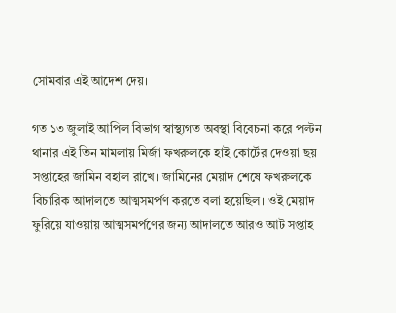সোমবার এই আদেশ দেয়।

গত ১৩ জুলাই আপিল বিভাগ স্বাস্থ্যগত অবস্থা বিবেচনা করে পল্টন থানার এই তিন মামলায় মির্জা ফখরুলকে হাই কোর্টের দেওয়া ছয় সপ্তাহের জামিন বহাল রাখে। জামিনের মেয়াদ শেষে ফখরুলকে বিচারিক আদালতে আত্মসমর্পণ করতে বলা হয়েছিল। ওই মেয়াদ ফুরিয়ে যাওয়ায় আত্মসমর্পণের জন্য আদালতে আরও আট সপ্তাহ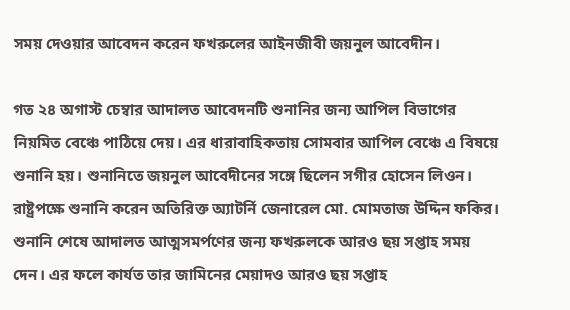সময় দেওয়ার আবেদন করেন ফখরুলের আইনজীবী জয়নুল আবেদীন।

গত ২৪ অগাস্ট চেম্বার আদালত আবেদনটি শুনানির জন্য আপিল বিভাগের নিয়মিত বেঞ্চে পাঠিয়ে দেয়। এর ধারাবাহিকতায় সোমবার আপিল বেঞ্চে এ বিষয়ে শুনানি হয়। শুনানিতে জয়নুল আবেদীনের সঙ্গে ছিলেন সগীর হোসেন লিওন। রাষ্ট্রপক্ষে শুনানি করেন অতিরিক্ত অ্যাটর্নি জেনারেল মো. মোমতাজ উদ্দিন ফকির। শুনানি শেষে আদালত আত্মসমর্পণের জন্য ফখরুলকে আরও ছয় সপ্তাহ সময় দেন। এর ফলে কার্যত তার জামিনের মেয়াদও আরও ছয় সপ্তাহ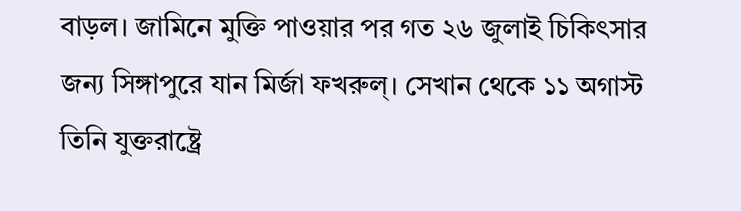বাড়ল। জামিনে মুক্তি পাওয়ার পর গত ২৬ জুলাই চিকিৎসার জন্য সিঙ্গাপুরে যান মির্জা ফখরুল্। সেখান থেকে ১১ অগাস্ট তিনি যুক্তরাষ্ট্রে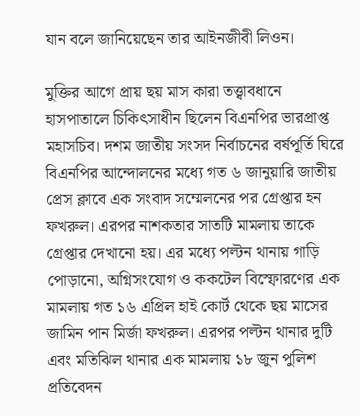যান বলে জানিয়েছেন তার আইনজীবী লিওন।

মুক্তির আগে প্রায় ছয় মাস কারা তত্ত্বাবধানে হাসপাতালে চিকিৎসাধীন ছিলেন বিএনপির ভারপ্রাপ্ত মহাসচিব। দশম জাতীয় সংসদ নির্বাচনের বর্ষপূর্তি ঘিরে বিএনপির আন্দোলনের মধ্যে গত ৬ জানুয়ারি জাতীয় প্রেস ক্লাবে এক সংবাদ সম্মেলনের পর গ্রেপ্তার হন ফখরুল। এরপর নাশকতার সাতটি মামলায় তাকে গ্রেপ্তার দেখানো হয়। এর মধ্যে পল্টন থানায় গাড়ি পোড়ানো, অগ্নিসংযোগ ও ককটেল বিস্ফোরণের এক মামলায় গত ১৬ এপ্রিল হাই কোর্ট থেকে ছয় মাসের জামিন পান মির্জা ফখরুল। এরপর পল্টন থানার দুটি এবং মতিঝিল থানার এক মামলায় ১৮ জুন পুলিশ প্রতিবেদন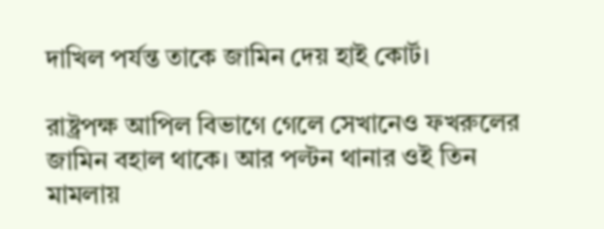দাখিল পর্যন্ত তাকে জামিন দেয় হাই কোর্ট।

রাষ্ট্রপক্ষ আপিল বিভাগে গেলে সেখানেও ফখরুলের জামিন বহাল থাকে। আর পল্টন থানার ওই তিন মামলায়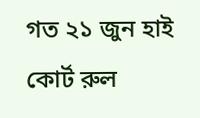গত ২১ জুন হাই কোর্ট রুল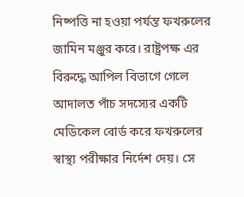নিষ্পত্তি না হওয়া পর্যন্ত ফখরুলের জামিন মঞ্জুর করে। রাষ্ট্রপক্ষ এর বিরুদ্ধে আপিল বিভাগে গেলে আদালত পাঁচ সদস্যের একটি মেডিকেল বোর্ড করে ফখরুলের স্বাস্থ্য পরীক্ষার নির্দেশ দেয়। সে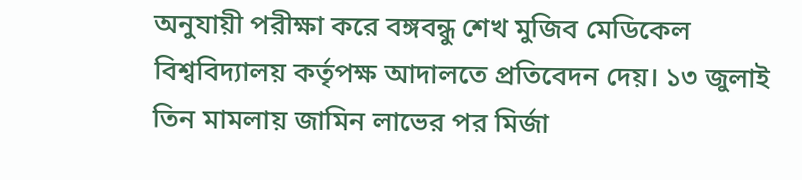অনুযায়ী পরীক্ষা করে বঙ্গবন্ধু শেখ মুজিব মেডিকেল বিশ্ববিদ্যালয় কর্তৃপক্ষ আদালতে প্রতিবেদন দেয়। ১৩ জুলাই তিন মামলায় জামিন লাভের পর মির্জা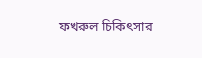ফখরুল চিকিৎসার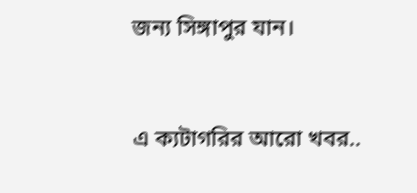জন্য সিঙ্গাপুর যান।


এ ক্যটাগরির আরো খবর..